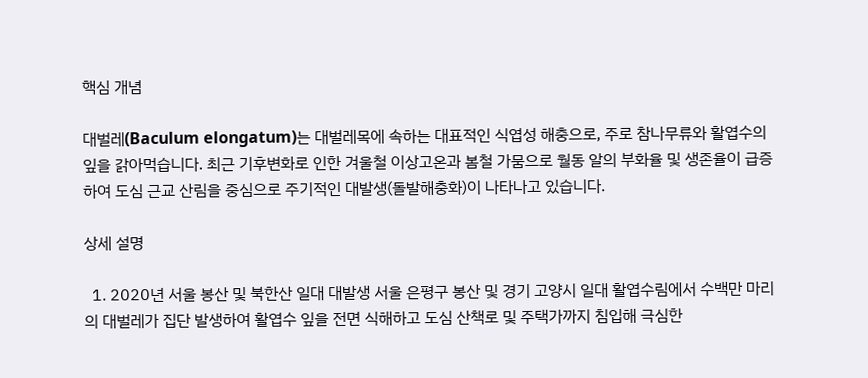핵심 개념

대벌레(Baculum elongatum)는 대벌레목에 속하는 대표적인 식엽성 해충으로, 주로 참나무류와 활엽수의 잎을 갉아먹습니다. 최근 기후변화로 인한 겨울철 이상고온과 봄철 가뭄으로 월동 알의 부화율 및 생존율이 급증하여 도심 근교 산림을 중심으로 주기적인 대발생(돌발해충화)이 나타나고 있습니다.

상세 설명

  1. 2020년 서울 봉산 및 북한산 일대 대발생 서울 은평구 봉산 및 경기 고양시 일대 활엽수림에서 수백만 마리의 대벌레가 집단 발생하여 활엽수 잎을 전면 식해하고 도심 산책로 및 주택가까지 침입해 극심한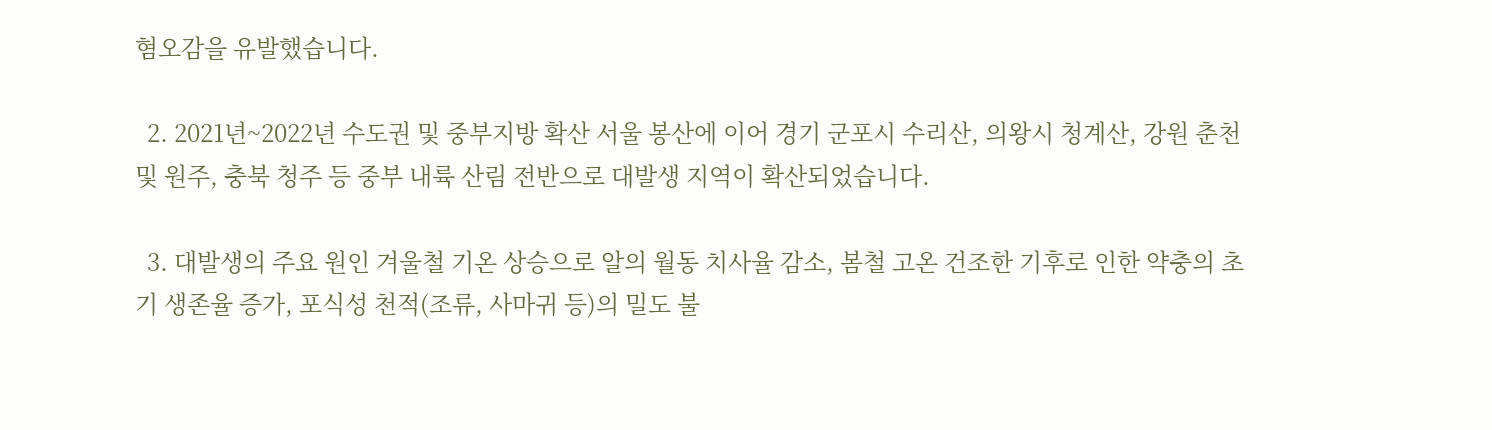혐오감을 유발했습니다.

  2. 2021년~2022년 수도권 및 중부지방 확산 서울 봉산에 이어 경기 군포시 수리산, 의왕시 청계산, 강원 춘천 및 원주, 충북 청주 등 중부 내륙 산림 전반으로 대발생 지역이 확산되었습니다.

  3. 대발생의 주요 원인 겨울철 기온 상승으로 알의 월동 치사율 감소, 봄철 고온 건조한 기후로 인한 약충의 초기 생존율 증가, 포식성 천적(조류, 사마귀 등)의 밀도 불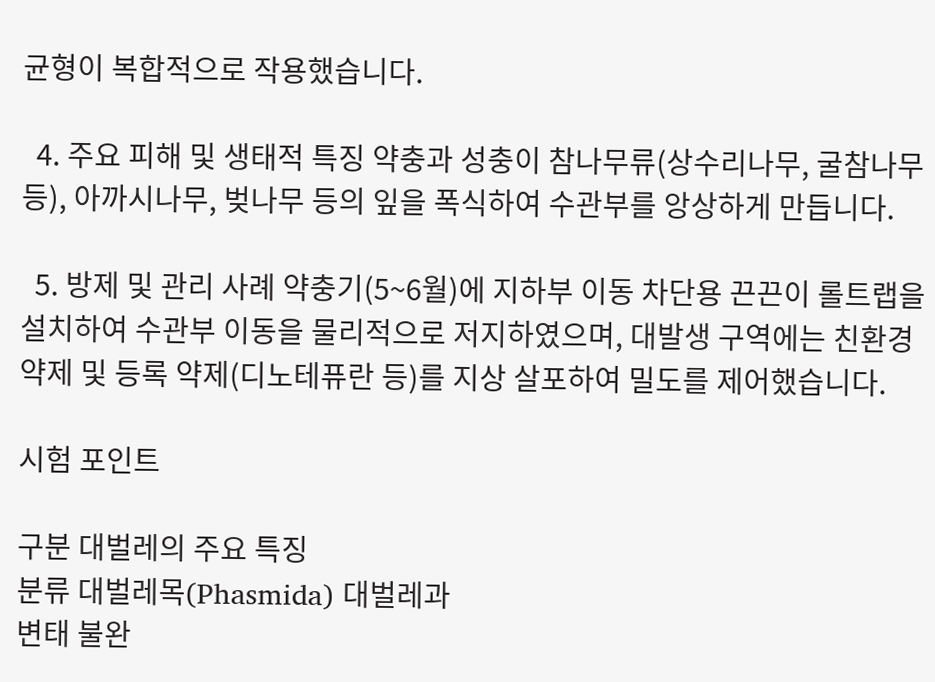균형이 복합적으로 작용했습니다.

  4. 주요 피해 및 생태적 특징 약충과 성충이 참나무류(상수리나무, 굴참나무 등), 아까시나무, 벚나무 등의 잎을 폭식하여 수관부를 앙상하게 만듭니다.

  5. 방제 및 관리 사례 약충기(5~6월)에 지하부 이동 차단용 끈끈이 롤트랩을 설치하여 수관부 이동을 물리적으로 저지하였으며, 대발생 구역에는 친환경 약제 및 등록 약제(디노테퓨란 등)를 지상 살포하여 밀도를 제어했습니다.

시험 포인트

구분 대벌레의 주요 특징
분류 대벌레목(Phasmida) 대벌레과
변태 불완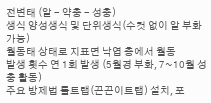전변태 (알 - 약충 - 성충)
생식 양성생식 및 단위생식(수컷 없이 알 부화 가능)
월동태 상태로 지표면 낙엽 층에서 월동
발생 횟수 연 1회 발생 (5월경 부화, 7~10월 성충 활동)
주요 방제법 롤트랩(끈끈이트랩) 설치, 포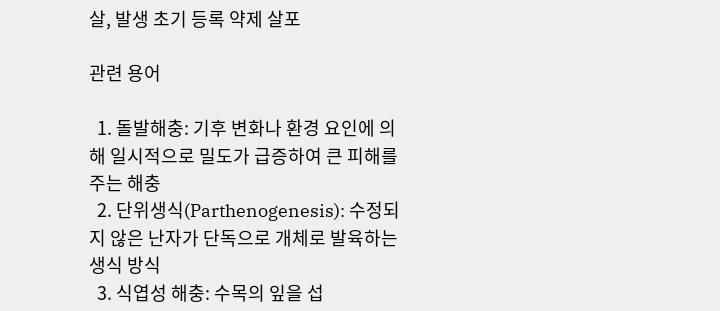살, 발생 초기 등록 약제 살포

관련 용어

  1. 돌발해충: 기후 변화나 환경 요인에 의해 일시적으로 밀도가 급증하여 큰 피해를 주는 해충
  2. 단위생식(Parthenogenesis): 수정되지 않은 난자가 단독으로 개체로 발육하는 생식 방식
  3. 식엽성 해충: 수목의 잎을 섭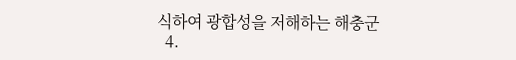식하여 광합성을 저해하는 해충군
  4.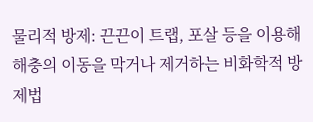물리적 방제: 끈끈이 트랩, 포살 등을 이용해 해충의 이동을 막거나 제거하는 비화학적 방제법